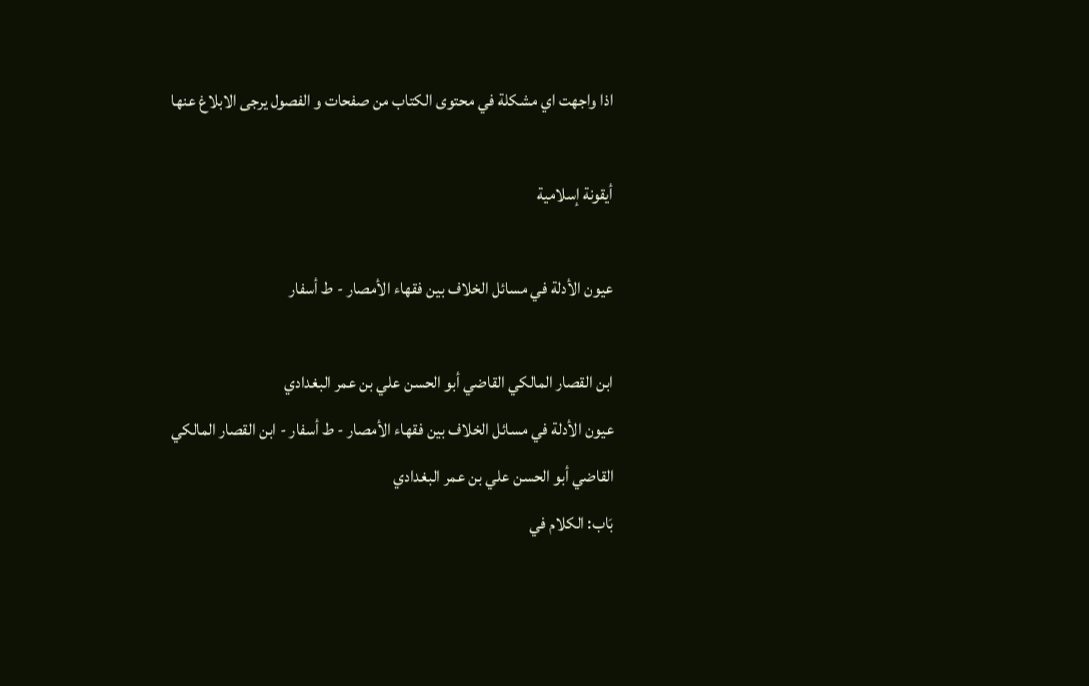اذا واجهت اي مشكلة في محتوى الكتاب من صفحات و الفصول يرجى الابلاغ عنها

أيقونة إسلامية

عيون الأدلة في مسائل الخلاف بين فقهاء الأمصار - ط أسفار

ابن القصار المالكي القاضي أبو الحسن علي بن عمر البغدادي
عيون الأدلة في مسائل الخلاف بين فقهاء الأمصار - ط أسفار - ابن القصار المالكي القاضي أبو الحسن علي بن عمر البغدادي
بَاب: الكلام في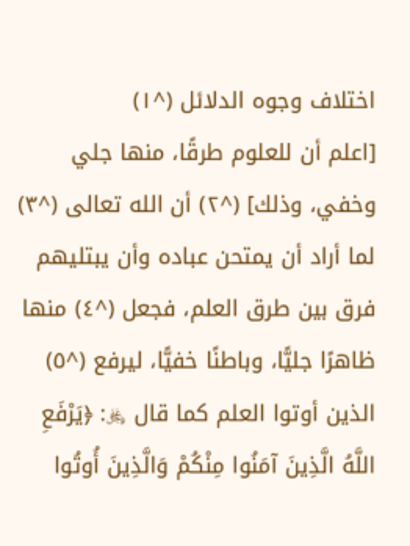اختلاف وجوه الدلائل (^١)
[اعلم أن للعلوم طرقًا، منها جلي وخفي، وذلك] (^٢) أن الله تعالى (^٣) لما أراد أن يمتحن عباده وأن يبتليهم فرق بين طرق العلم، فجعل (^٤) منها ظاهرًا جليًّا، وباطنًا خفيًّا، ليرفع (^٥) الذين أوتوا العلم كما قال ﷿: ﴿يَرْفَعِ اللَّهُ الَّذِينَ آمَنُوا مِنْكُمْ وَالَّذِينَ أُوتُوا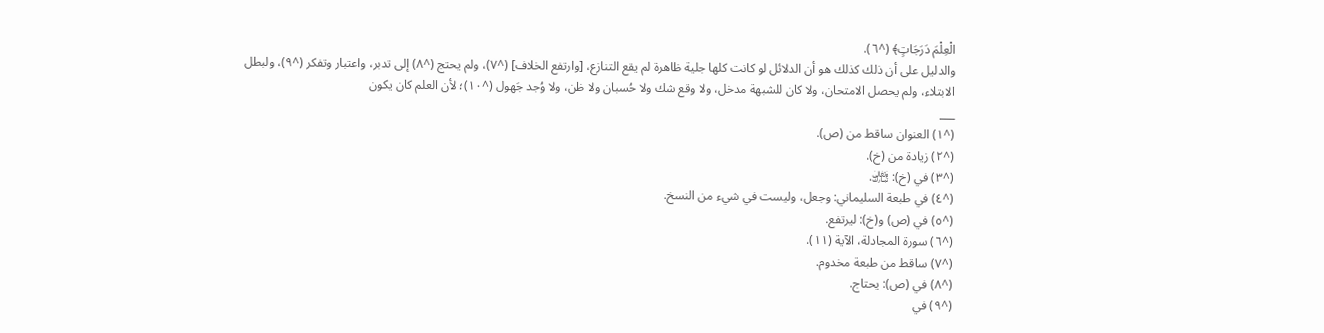الْعِلْمَ دَرَجَاتٍ﴾ (^٦).
والدليل على أن ذلك كذلك هو أن الدلائل لو كانت كلها جلية ظاهرة لم يقع التنازع، [وارتفع الخلاف] (^٧)، ولم يحتج (^٨) إلى تدبر، واعتبار وتفكر (^٩)، ولبطل الابتلاء، ولم يحصل الامتحان، ولا كان للشبهة مدخل، ولا وقع شك ولا حُسبان ولا ظن، ولا وُجد جَهول (^١٠)؛ لأن العلم كان يكون
___
(^١) العنوان ساقط من (ص).
(^٢) زيادة من (خ).
(^٣) في (خ): ﵎.
(^٤) في طبعة السليماني: وجعل، وليست في شيء من النسخ.
(^٥) في (ص) و(خ): ليرتفع.
(^٦) سورة المجادلة، الآية (١١).
(^٧) ساقط من طبعة مخدوم.
(^٨) في (ص): يحتاج.
(^٩) في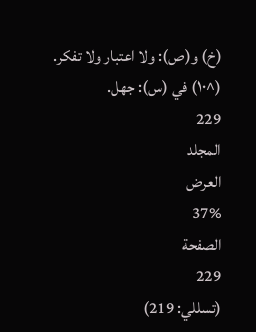(خ) و(ص): ولا اعتبار ولا تفكر.
(^١٠) في (س): جهل.
229
المجلد
العرض
37%
الصفحة
229
(تسللي: 219)